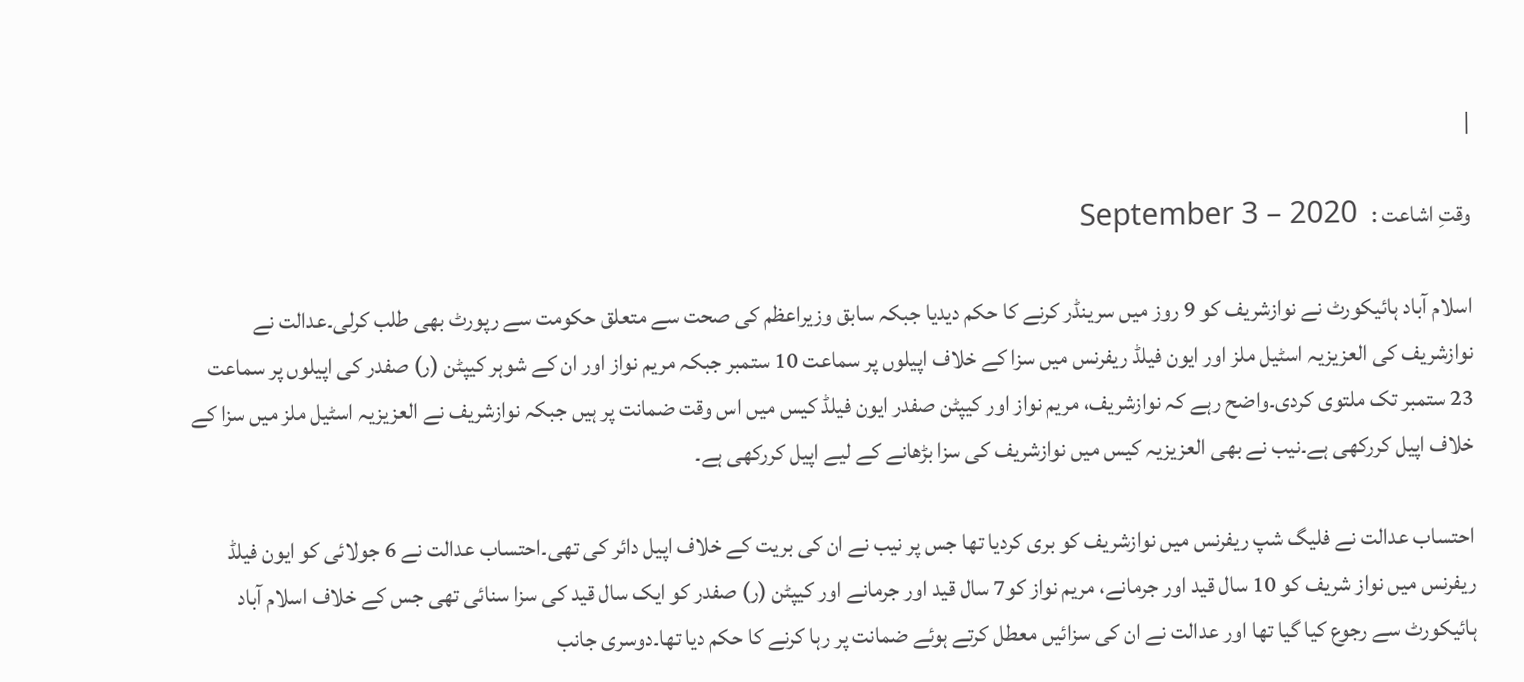|

وقتِ اشاعت :   September 3 – 2020

اسلام آباد ہائیکورٹ نے نوازشریف کو 9 روز میں سرینڈر کرنے کا حکم دیدیا جبکہ سابق وزیراعظم کی صحت سے متعلق حکومت سے رپورٹ بھی طلب کرلی۔عدالت نے نوازشریف کی العزیزیہ اسٹیل ملز اور ایون فیلڈ ریفرنس میں سزا کے خلاف اپیلوں پر سماعت 10 ستمبر جبکہ مریم نواز اور ان کے شوہر کیپٹن (ر) صفدر کی اپیلوں پر سماعت 23 ستمبر تک ملتوی کردی۔واضح رہے کہ نوازشریف، مریم نواز اور کیپٹن صفدر ایون فیلڈ کیس میں اس وقت ضمانت پر ہیں جبکہ نوازشریف نے العزیزیہ اسٹیل ملز میں سزا کے خلاف اپیل کررکھی ہے۔نیب نے بھی العزیزیہ کیس میں نوازشریف کی سزا بڑھانے کے لیے اپیل کررکھی ہے۔

احتساب عدالت نے فلیگ شپ ریفرنس میں نوازشریف کو بری کردیا تھا جس پر نیب نے ان کی بریت کے خلاف اپیل دائر کی تھی۔احتساب عدالت نے 6 جولائی کو ایون فیلڈ ریفرنس میں نواز شریف کو 10 سال قید اور جرمانے، مریم نواز کو7 سال قید اور جرمانے اور کیپٹن (ر) صفدر کو ایک سال قید کی سزا سنائی تھی جس کے خلاف اسلام آباد ہائیکورٹ سے رجوع کیا گیا تھا اور عدالت نے ان کی سزائیں معطل کرتے ہوئے ضمانت پر رہا کرنے کا حکم دیا تھا۔دوسری جانب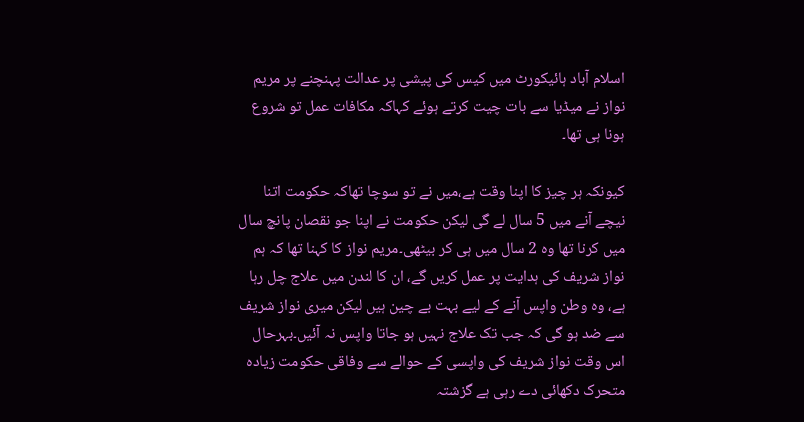اسلام آباد ہائیکورٹ میں کیس کی پیشی پر عدالت پہنچنے پر مریم نواز نے میڈیا سے بات چیت کرتے ہوئے کہاکہ مکافات عمل تو شروع ہونا ہی تھا۔

کیونکہ ہر چیز کا اپنا وقت ہے،میں نے تو سوچا تھاکہ حکومت اتنا نیچے آنے میں 5 سال لے گی لیکن حکومت نے اپنا جو نقصان پانچ سال میں کرنا تھا وہ 2 سال میں ہی کر بیٹھی۔مریم نواز کا کہنا تھا کہ ہم نواز شریف کی ہدایت پر عمل کریں گے، ان کا لندن میں علاج چل رہا ہے، وہ وطن واپس آنے کے لیے بہت بے چین ہیں لیکن میری نواز شریف سے ضد ہو گی کہ جب تک علاج نہیں ہو جاتا واپس نہ آئیں۔بہرحال اس وقت نواز شریف کی واپسی کے حوالے سے وفاقی حکومت زیادہ متحرک دکھائی دے رہی ہے گزشتہ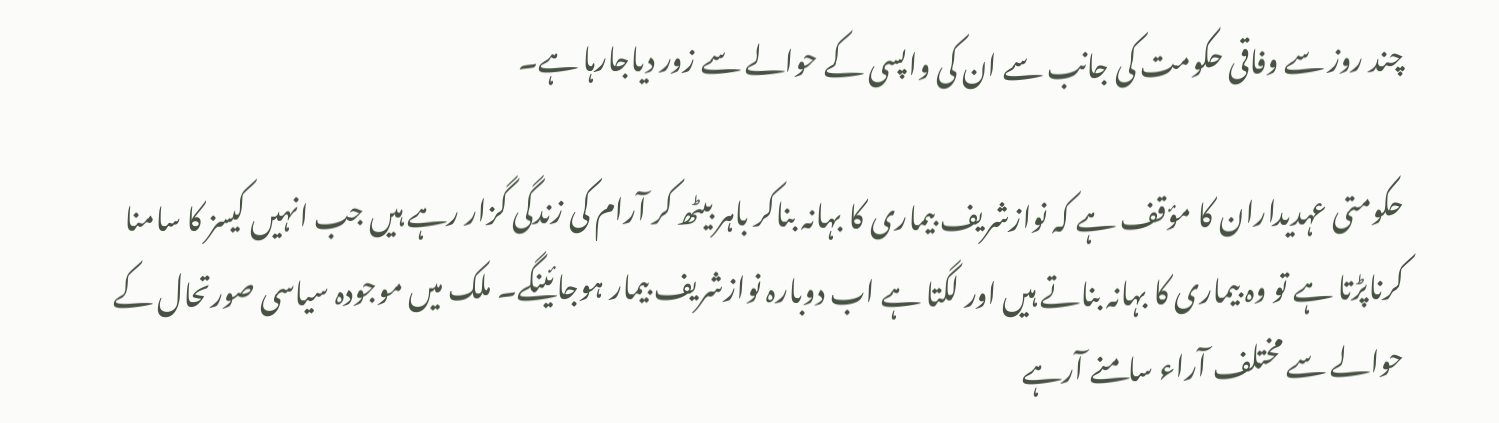چند روز سے وفاقی حکومت کی جانب سے ان کی واپسی کے حوالے سے زور دیاجارہا ہے۔

حکومتی عہدیداران کا مؤقف ہے کہ نوازشریف بیماری کا بہانہ بناکر باہر بیٹھ کر آرام کی زندگی گزار رہے ہیں جب انہیں کیسز کا سامنا کرناپڑتا ہے تو وہ بیماری کا بہانہ بناتے ہیں اور لگتا ہے اب دوبارہ نوازشریف بیمار ہوجائینگے۔ ملک میں موجودہ سیاسی صورتحال کے حوالے سے مختلف آراء سامنے آرہے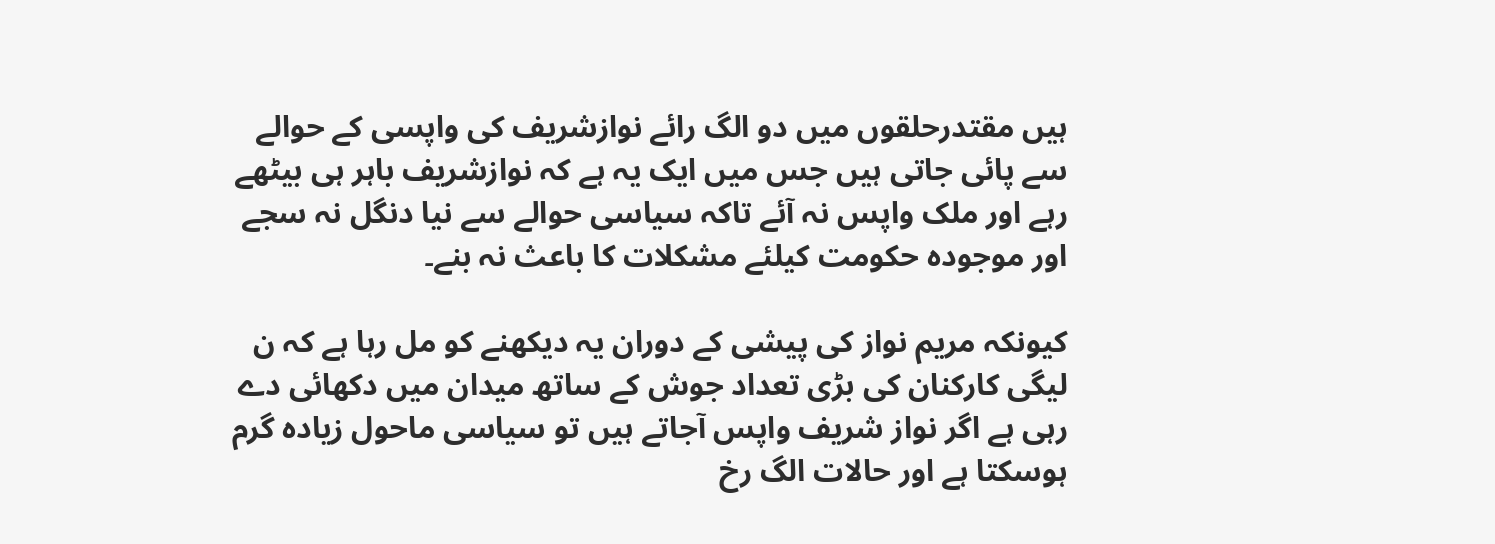ہیں مقتدرحلقوں میں دو الگ رائے نوازشریف کی واپسی کے حوالے سے پائی جاتی ہیں جس میں ایک یہ ہے کہ نوازشریف باہر ہی بیٹھے رہے اور ملک واپس نہ آئے تاکہ سیاسی حوالے سے نیا دنگل نہ سجے اور موجودہ حکومت کیلئے مشکلات کا باعث نہ بنے۔

کیونکہ مریم نواز کی پیشی کے دوران یہ دیکھنے کو مل رہا ہے کہ ن لیگی کارکنان کی بڑی تعداد جوش کے ساتھ میدان میں دکھائی دے رہی ہے اگر نواز شریف واپس آجاتے ہیں تو سیاسی ماحول زیادہ گرم ہوسکتا ہے اور حالات الگ رخ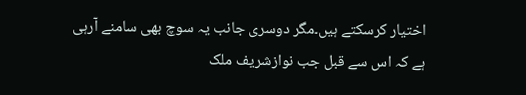اختیار کرسکتے ہیں۔مگر دوسری جانب یہ سوچ بھی سامنے آرہی ہے کہ اس سے قبل جب نوازشریف ملک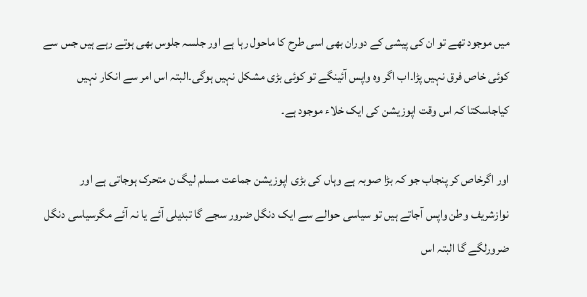میں موجود تھے تو ان کی پیشی کے دوران بھی اسی طرح کا ماحول رہا ہے اور جلسہ جلوس بھی ہوتے رہے ہیں جس سے کوئی خاص فرق نہیں پڑا۔اب اگر وہ واپس آئینگے تو کوئی بڑی مشکل نہیں ہوگی۔البتہ اس امر سے انکار نہیں کیاجاسکتا کہ اس وقت اپوزیشن کی ایک خلاء موجود ہے۔

اور اگرخاص کر پنجاب جو کہ بڑا صوبہ ہے وہاں کی بڑی اپوزیشن جماعت مسلم لیگ ن متحرک ہوجاتی ہے اور نوازشریف وطن واپس آجاتے ہیں تو سیاسی حوالے سے ایک دنگل ضرور سجے گا تبدیلی آئے یا نہ آئے مگرسیاسی دنگل ضرورلگے گا البتہ اس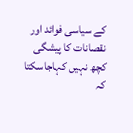کے سیاسی فوائد اور نقصانات کا پیشگی کچھ نہیں کہاجاسکتا کہ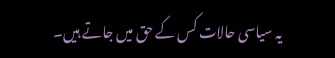یہ سیاسی حالات کس کے حق میں جاتے ہیں۔